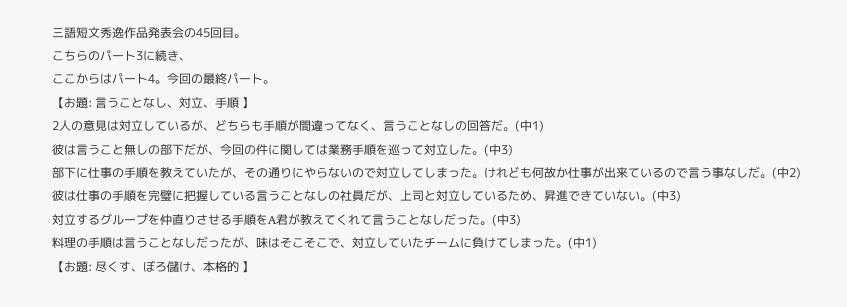三語短文秀逸作品発表会の45回目。
こちらのパート3に続き、
ここからはパート4。今回の最終パート。
【お題: 言うことなし、対立、手順 】
2人の意見は対立しているが、どちらも手順が間違ってなく、言うことなしの回答だ。(中1)
彼は言うこと無しの部下だが、今回の件に関しては業務手順を巡って対立した。(中3)
部下に仕事の手順を教えていたが、その通りにやらないので対立してしまった。けれども何故か仕事が出来ているので言う事なしだ。(中2)
彼は仕事の手順を完璧に把握している言うことなしの社員だが、上司と対立しているため、昇進できていない。(中3)
対立するグループを仲直りさせる手順をA君が教えてくれて言うことなしだった。(中3)
料理の手順は言うことなしだったが、味はそこそこで、対立していたチームに負けてしまった。(中1)
【お題: 尽くす、ぼろ儲け、本格的 】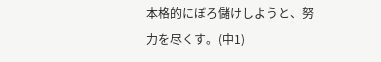本格的にぼろ儲けしようと、努力を尽くす。(中1)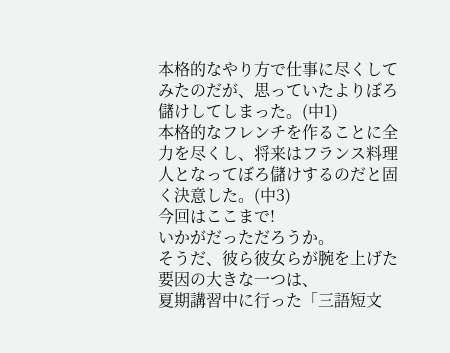本格的なやり方で仕事に尽くしてみたのだが、思っていたよりぼろ儲けしてしまった。(中1)
本格的なフレンチを作ることに全力を尽くし、将来はフランス料理人となってぼろ儲けするのだと固く決意した。(中3)
今回はここまで!
いかがだっただろうか。
そうだ、彼ら彼女らが腕を上げた要因の大きな一つは、
夏期講習中に行った「三語短文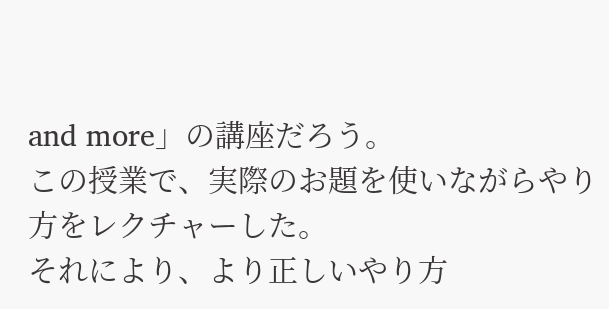and more」の講座だろう。
この授業で、実際のお題を使いながらやり方をレクチャーした。
それにより、より正しいやり方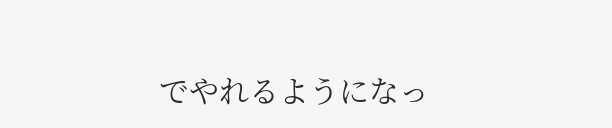でやれるようになっ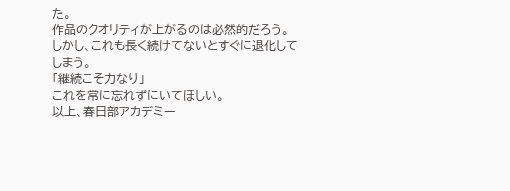た。
作品のクオリティが上がるのは必然的だろう。
しかし、これも長く続けてないとすぐに退化してしまう。
「継続こそ力なり」
これを常に忘れずにいてほしい。
以上、春日部アカデミー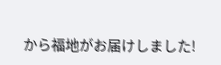から福地がお届けしました!